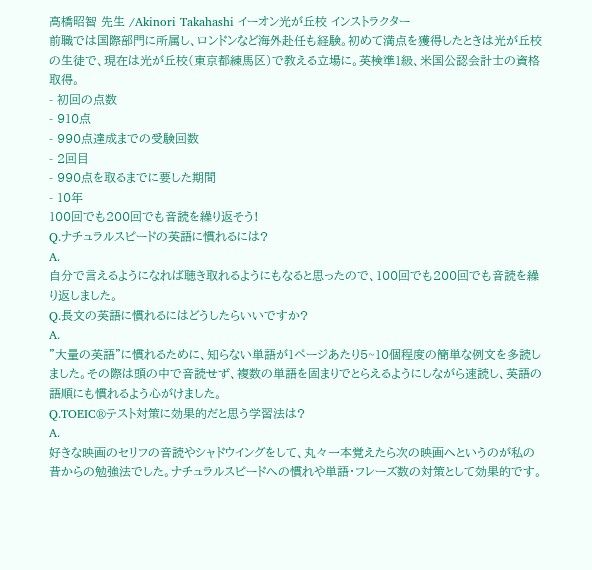高橋昭智 先生 /Akinori Takahashi イーオン光が丘校 インストラクター
前職では国際部門に所属し、ロンドンなど海外赴任も経験。初めて満点を獲得したときは光が丘校の生徒で、現在は光が丘校(東京都練馬区)で教える立場に。英検準1級、米国公認会計士の資格取得。
- 初回の点数
- 910点
- 990点達成までの受験回数
- 2回目
- 990点を取るまでに要した期間
- 10年
100回でも200回でも音読を繰り返そう!
Q.ナチュラルスピードの英語に慣れるには?
A.
自分で言えるようになれば聴き取れるようにもなると思ったので、100回でも200回でも音読を繰り返しました。
Q.長文の英語に慣れるにはどうしたらいいですか?
A.
"大量の英語"に慣れるために、知らない単語が1ページあたり5~10個程度の簡単な例文を多読しました。その際は頭の中で音読せず、複数の単語を固まりでとらえるようにしながら速読し、英語の語順にも慣れるよう心がけました。
Q.TOEIC®テスト対策に効果的だと思う学習法は?
A.
好きな映画のセリフの音読やシャドウイングをして、丸々一本覚えたら次の映画へというのが私の昔からの勉強法でした。ナチュラルスピードへの慣れや単語・フレーズ数の対策として効果的です。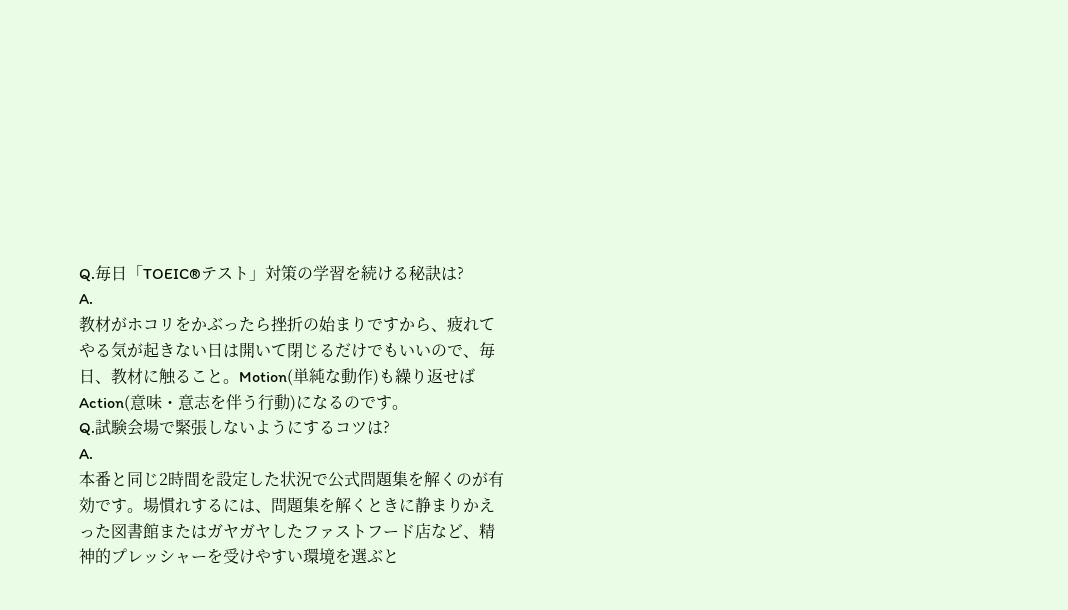Q.毎日「TOEIC®テスト」対策の学習を続ける秘訣は?
A.
教材がホコリをかぶったら挫折の始まりですから、疲れてやる気が起きない日は開いて閉じるだけでもいいので、毎日、教材に触ること。Motion(単純な動作)も繰り返せばAction(意味・意志を伴う行動)になるのです。
Q.試験会場で緊張しないようにするコツは?
A.
本番と同じ2時間を設定した状況で公式問題集を解くのが有効です。場慣れするには、問題集を解くときに静まりかえった図書館またはガヤガヤしたファストフード店など、精神的プレッシャーを受けやすい環境を選ぶと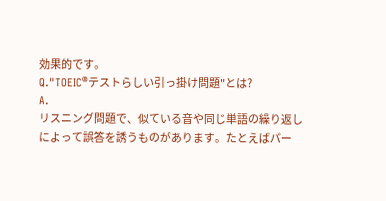効果的です。
Q."TOEIC®テストらしい引っ掛け問題"とは?
A.
リスニング問題で、似ている音や同じ単語の繰り返しによって誤答を誘うものがあります。たとえばパー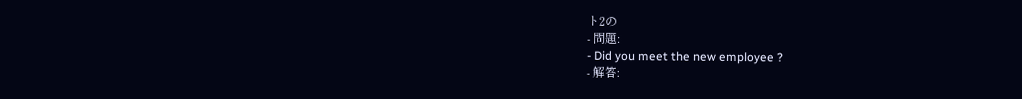ト2の
- 問題:
- Did you meet the new employee ?
- 解答: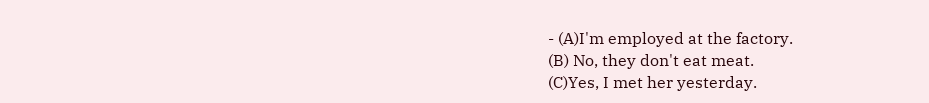- (A)I'm employed at the factory.
(B) No, they don't eat meat.
(C)Yes, I met her yesterday.